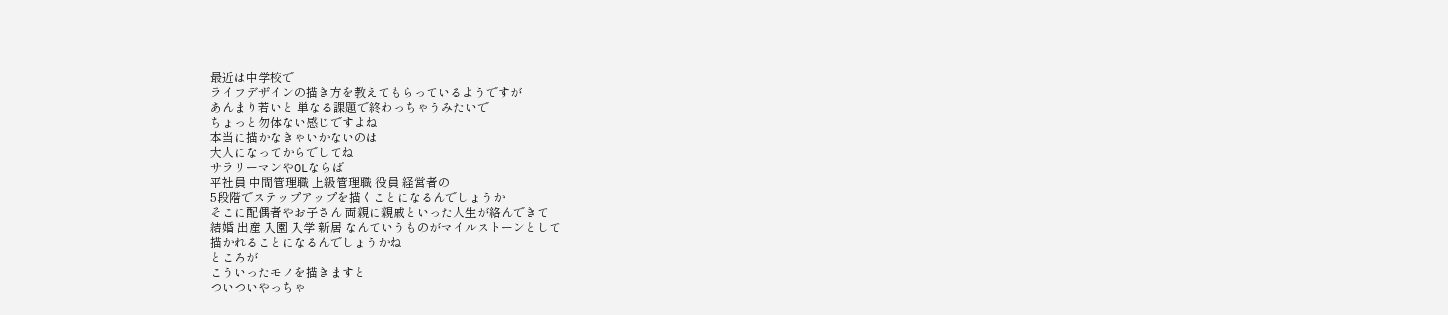最近は中学校で
ライフデザインの描き方を教えてもらっているようですが
あんまり若いと 単なる課題で終わっちゃうみたいで
ちょっと勿体ない感じですよね
本当に描かなきゃいかないのは
大人になってからでしてね
サラリーマンやOLならば
平社員 中間管理職 上級管理職 役員 経営者の
5段階でステップアップを描くことになるんでしょうか
そこに配偶者やお子さん 両親に親戚といった人生が絡んできて
結婚 出産 入園 入学 新居 なんていうものがマイルストーンとして
描かれることになるんでしょうかね
ところが
こういったモノを描きますと
ついついやっちゃ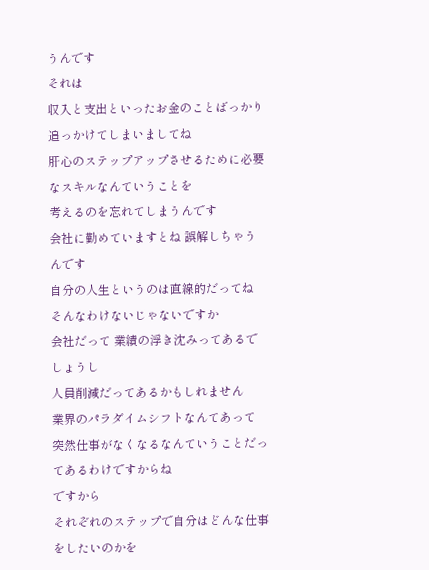うんです
それは
収入と支出といったお金のことばっかり追っかけてしまいましてね
肝心のステップアップさせるために必要なスキルなんていうことを
考えるのを忘れてしまうんです
会社に勤めていますとね 誤解しちゃうんです
自分の人生というのは直線的だってね
そんなわけないじゃないですか
会社だって 業績の浮き沈みってあるでしょうし
人員削減だってあるかもしれません
業界のパラダイムシフトなんてあって
突然仕事がなくなるなんていうことだってあるわけですからね
ですから
それぞれのステップで自分はどんな仕事をしたいのかを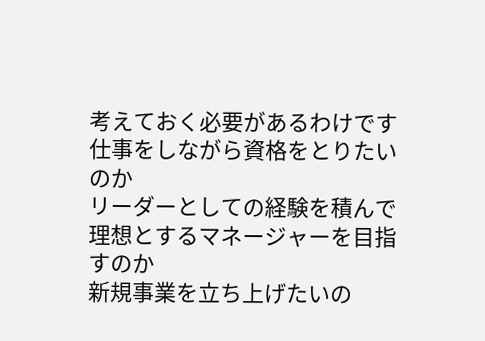考えておく必要があるわけです
仕事をしながら資格をとりたいのか
リーダーとしての経験を積んで理想とするマネージャーを目指すのか
新規事業を立ち上げたいの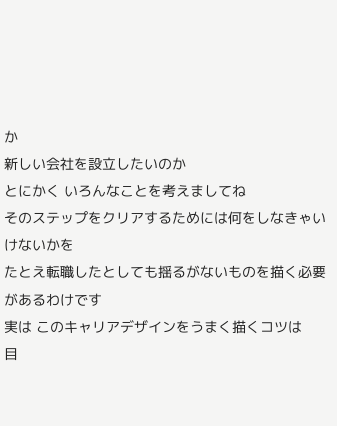か
新しい会社を設立したいのか
とにかく いろんなことを考えましてね
そのステップをクリアするためには何をしなきゃいけないかを
たとえ転職したとしても揺るがないものを描く必要があるわけです
実は このキャリアデザインをうまく描くコツは
目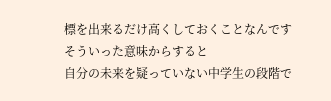標を出来るだけ高くしておくことなんです
そういった意味からすると
自分の未来を疑っていない中学生の段階で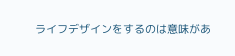ライフデザインをするのは意味があ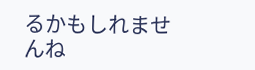るかもしれませんね